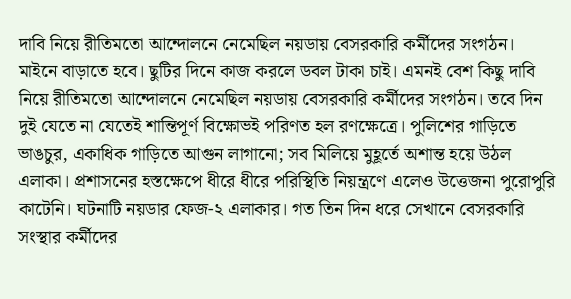দাবি নিয়ে রীতিমতো আন্দোলনে নেমেছিল নয়ডায় বেসরকারি কর্মীদের সংগঠন। মাইনে বাড়াতে হবে। ছুটির দিনে কাজ করলে ডবল টাকা চাই। এমনই বেশ কিছু দাবি নিয়ে রীতিমতো আন্দোলনে নেমেছিল নয়ডায় বেসরকারি কর্মীদের সংগঠন। তবে দিন দুই যেতে না যেতেই শান্তিপূর্ণ বিক্ষোভই পরিণত হল রণক্ষেত্রে। পুলিশের গাড়িতে ভাঙচুর, একাধিক গাড়িতে আগুন লাগানো; সব মিলিয়ে মুহূর্তে অশান্ত হয়ে উঠল এলাকা। প্রশাসনের হস্তক্ষেপে ধীরে ধীরে পরিস্থিতি নিয়ন্ত্রণে এলেও উত্তেজনা পুরোপুরি কাটেনি। ঘটনাটি নয়ডার ফেজ-২ এলাকার। গত তিন দিন ধরে সেখানে বেসরকারি সংস্থার কর্মীদের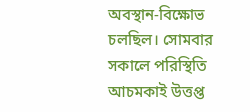অবস্থান-বিক্ষোভ চলছিল। সোমবার সকালে পরিস্থিতি আচমকাই উত্তপ্ত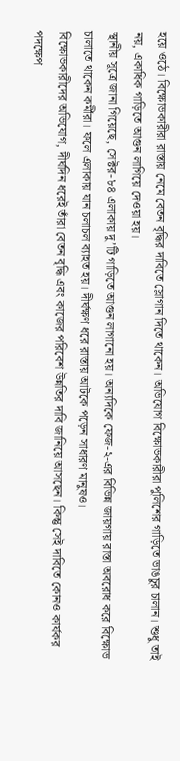হয়ে ওঠে। বিক্ষোভকারীরা রাস্তায় নেমে বেতন বৃদ্ধির দাবিতে স্লোগান দিতে থাকেন। অভিযোগ বিক্ষোভকারীরা পুলিশের গাড়িতে ভাঙচুর চালান। শুধু তাই নয়, একাধিক গাড়িতে আগুন লাগিয়ে দেওয়া হয়।
স্থানীয় সূত্রে জানা গিয়েছে, সেক্টর-৮৪ এলাকায় দু’টি গাড়িতে আগুন লাগানো হয়। অন্যদিকে ফেজ-২-এর বিভিন্ন জায়গায় রাস্তা অবরোধ করে বিক্ষোভ চালাতে থাকেন কর্মীরা। ফলে এলাকায় যান চলাচল ব্যাহত হয়। দীর্ঘক্ষণ ধরে রাস্তায় আটকে পড়েন সাধারণ মানুষও।
বিক্ষোভকারীদের অভিযোগ, দীর্ঘদিন ধরেই তাঁরা বেতন বৃদ্ধি এবং কাজের পরিবেশ উন্নতির দাবি জানিয়ে আসছেন। কিন্তু সেই দাবিতে কোনও কার্যকর পদক্ষেপ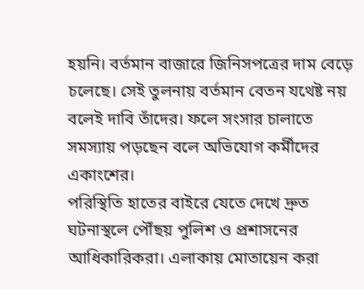হয়নি। বর্তমান বাজারে জিনিসপত্রের দাম বেড়ে চলেছে। সেই তুলনায় বর্তমান বেতন যথেষ্ট নয় বলেই দাবি তাঁদের। ফলে সংসার চালাতে সমস্যায় পড়ছেন বলে অভিযোগ কর্মীদের একাংশের।
পরিস্থিতি হাতের বাইরে যেতে দেখে দ্রুত ঘটনাস্থলে পৌঁছয় পুলিশ ও প্রশাসনের আধিকারিকরা। এলাকায় মোতায়েন করা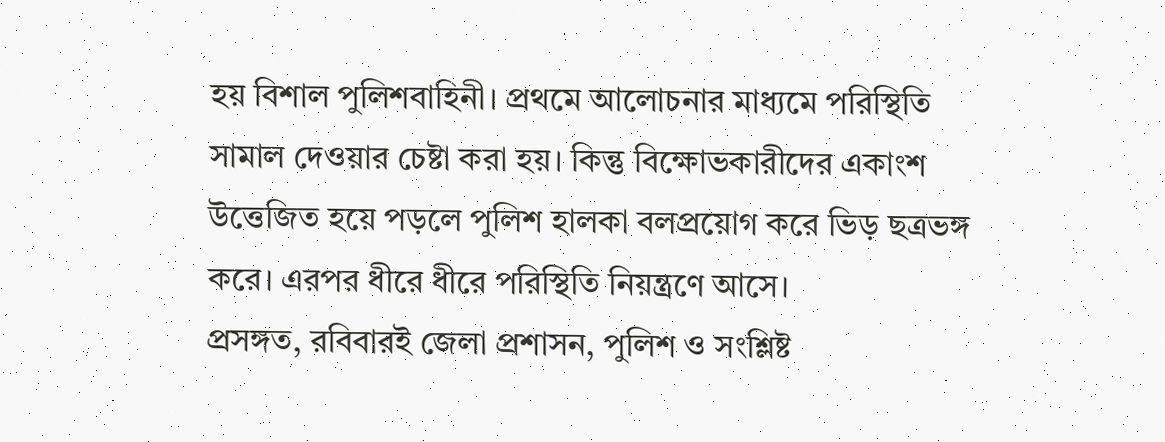হয় বিশাল পুলিশবাহিনী। প্রথমে আলোচনার মাধ্যমে পরিস্থিতি সামাল দেওয়ার চেষ্টা করা হয়। কিন্তু বিক্ষোভকারীদের একাংশ উত্তেজিত হয়ে পড়লে পুলিশ হালকা বলপ্রয়োগ করে ভিড় ছত্রভঙ্গ করে। এরপর ধীরে ধীরে পরিস্থিতি নিয়ন্ত্রণে আসে।
প্রসঙ্গত, রবিবারই জেলা প্রশাসন, পুলিশ ও সংশ্লিষ্ট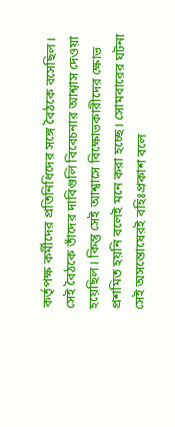কর্তৃপক্ষ কর্মীদের প্রতিনিধিদের সঙ্গে বৈঠকে বসেছিল। সেই বৈঠকে তাঁদের দাবিগুলি বিবেচনার আশ্বাস দেওয়া হয়েছিল। কিন্তু সেই আশ্বাসে বিক্ষোভকারীদের ক্ষোভ প্রশমিত হয়নি বলেই মনে করা হচ্ছে। সোমবারের ঘটনা সেই অসন্তোষেরই বহিঃপ্রকাশ বলে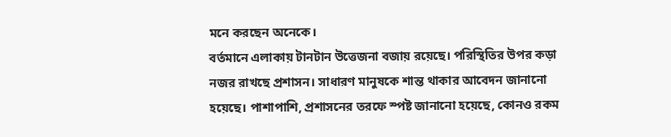মনে করছেন অনেকে।
বর্তমানে এলাকায় টানটান উত্তেজনা বজায় রয়েছে। পরিস্থিতির উপর কড়া নজর রাখছে প্রশাসন। সাধারণ মানুষকে শান্ত থাকার আবেদন জানানো হয়েছে। পাশাপাশি, প্রশাসনের তরফে স্পষ্ট জানানো হয়েছে, কোনও রকম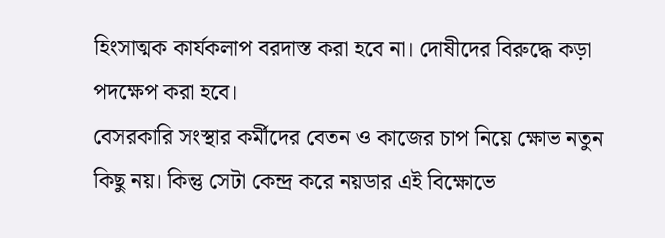হিংসাত্মক কার্যকলাপ বরদাস্ত করা হবে না। দোষীদের বিরুদ্ধে কড়া পদক্ষেপ করা হবে।
বেসরকারি সংস্থার কর্মীদের বেতন ও কাজের চাপ নিয়ে ক্ষোভ নতুন কিছু নয়। কিন্তু সেটা কেন্দ্র করে নয়ডার এই বিক্ষোভে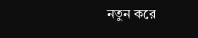নতুন করে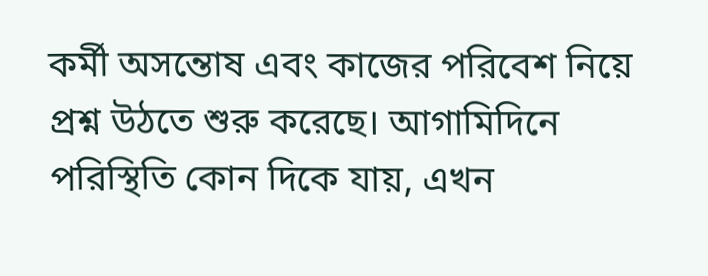কর্মী অসন্তোষ এবং কাজের পরিবেশ নিয়ে প্রশ্ন উঠতে শুরু করেছে। আগামিদিনে পরিস্থিতি কোন দিকে যায়, এখন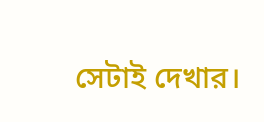সেটাই দেখার।